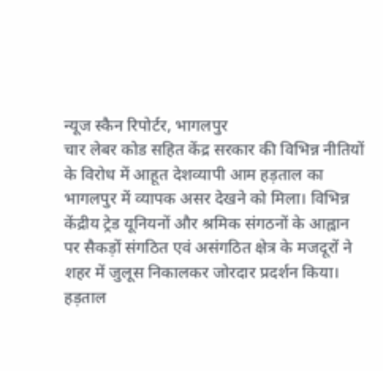न्यूज स्कैन रिपोर्टर, भागलपुर
चार लेबर कोड सहित केंद्र सरकार की विभिन्न नीतियों के विरोध में आहूत देशव्यापी आम हड़ताल का भागलपुर में व्यापक असर देखने को मिला। विभिन्न केंद्रीय ट्रेड यूनियनों और श्रमिक संगठनों के आह्वान पर सैकड़ों संगठित एवं असंगठित क्षेत्र के मजदूरों ने शहर में जुलूस निकालकर जोरदार प्रदर्शन किया।
हड़ताल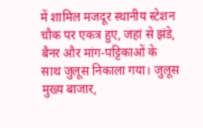में शामिल मजदूर स्थानीय स्टेशन चौक पर एकत्र हुए, जहां से झंडे, बैनर और मांग-पट्टिकाओं के साथ जुलूस निकाला गया। जुलूस मुख्य बाजार,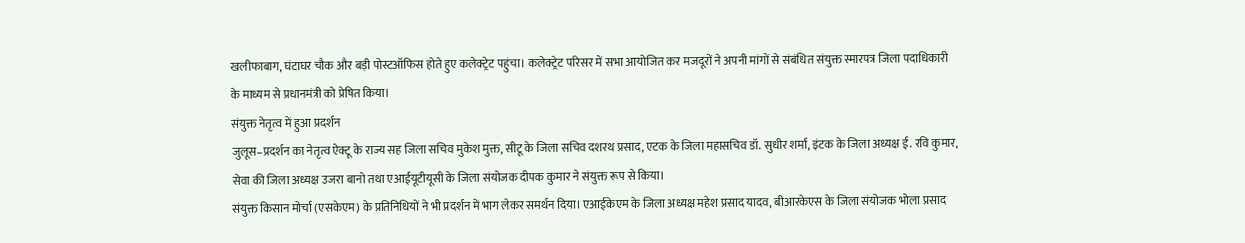खलीफाबाग, घंटाघर चौक और बड़ी पोस्टऑफिस होते हुए कलेक्ट्रेट पहुंचा। कलेक्ट्रेट परिसर में सभा आयोजित कर मजदूरों ने अपनी मांगों से संबंधित संयुक्त स्मारपत्र जिला पदाधिकारी के माध्यम से प्रधानमंत्री को प्रेषित किया।
संयुक्त नेतृत्व में हुआ प्रदर्शन
जुलूस–प्रदर्शन का नेतृत्व ऐक्टू के राज्य सह जिला सचिव मुकेश मुक्त, सीटू के जिला सचिव दशरथ प्रसाद, एटक के जिला महासचिव डॉ. सुधीर शर्मा, इंटक के जिला अध्यक्ष ई. रवि कुमार, सेवा की जिला अध्यक्ष उजरा बानो तथा एआईयूटीयूसी के जिला संयोजक दीपक कुमार ने संयुक्त रूप से किया।
संयुक्त किसान मोर्चा (एसकेएम) के प्रतिनिधियों ने भी प्रदर्शन में भाग लेकर समर्थन दिया। एआईकेएम के जिला अध्यक्ष महेश प्रसाद यादव, बीआरकेएस के जिला संयोजक भोला प्रसाद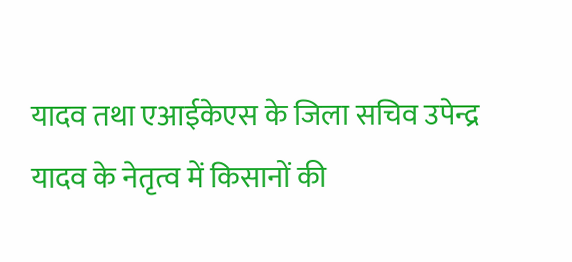यादव तथा एआईकेएस के जिला सचिव उपेन्द्र यादव के नेतृत्व में किसानों की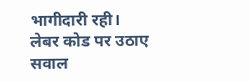भागीदारी रही।
लेबर कोड पर उठाए सवाल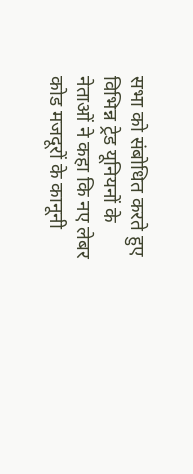सभा को संबोधित करते हुए विभिन्न ट्रेड यूनियनों के नेताओं ने कहा कि नए लेबर कोड मजदूरों के कानूनी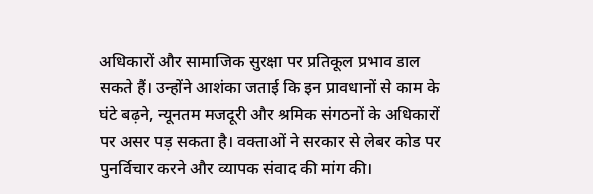अधिकारों और सामाजिक सुरक्षा पर प्रतिकूल प्रभाव डाल सकते हैं। उन्होंने आशंका जताई कि इन प्रावधानों से काम के घंटे बढ़ने, न्यूनतम मजदूरी और श्रमिक संगठनों के अधिकारों पर असर पड़ सकता है। वक्ताओं ने सरकार से लेबर कोड पर पुनर्विचार करने और व्यापक संवाद की मांग की।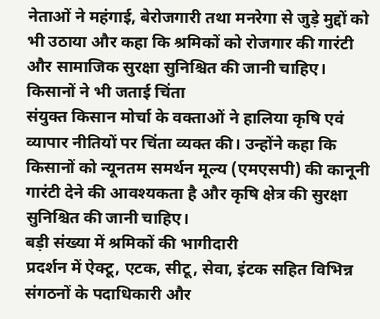नेताओं ने महंगाई, बेरोजगारी तथा मनरेगा से जुड़े मुद्दों को भी उठाया और कहा कि श्रमिकों को रोजगार की गारंटी और सामाजिक सुरक्षा सुनिश्चित की जानी चाहिए।
किसानों ने भी जताई चिंता
संयुक्त किसान मोर्चा के वक्ताओं ने हालिया कृषि एवं व्यापार नीतियों पर चिंता व्यक्त की। उन्होंने कहा कि किसानों को न्यूनतम समर्थन मूल्य (एमएसपी) की कानूनी गारंटी देने की आवश्यकता है और कृषि क्षेत्र की सुरक्षा सुनिश्चित की जानी चाहिए।
बड़ी संख्या में श्रमिकों की भागीदारी
प्रदर्शन में ऐक्टू, एटक, सीटू, सेवा, इंटक सहित विभिन्न संगठनों के पदाधिकारी और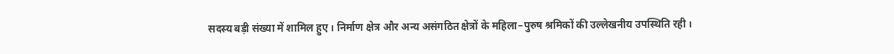सदस्य बड़ी संख्या में शामिल हुए। निर्माण क्षेत्र और अन्य असंगठित क्षेत्रों के महिला–पुरुष श्रमिकों की उल्लेखनीय उपस्थिति रही।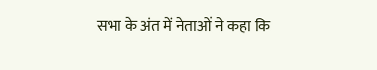सभा के अंत में नेताओं ने कहा कि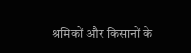श्रमिकों और किसानों के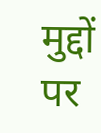मुद्दों पर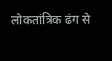लोकतांत्रिक ढंग से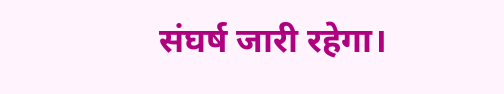संघर्ष जारी रहेगा।